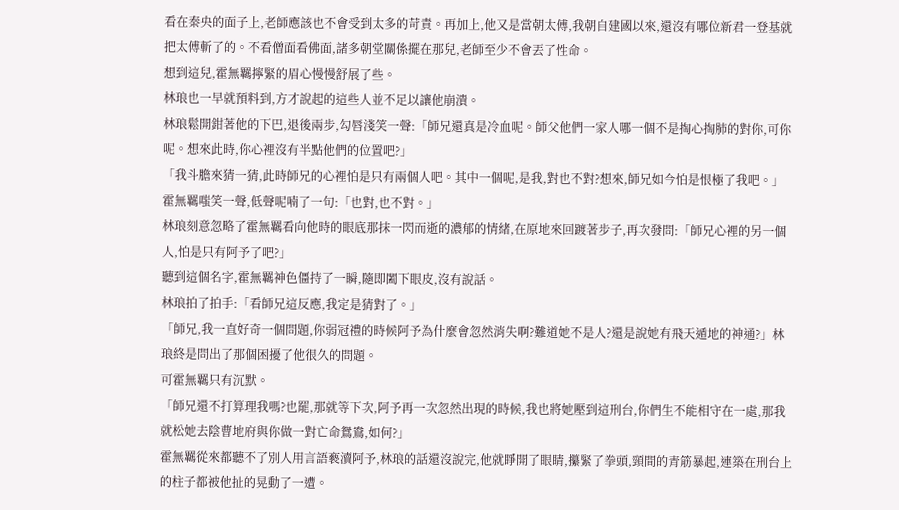看在秦央的面子上,老師應該也不會受到太多的苛責。再加上,他又是當朝太傅,我朝自建國以來,還沒有哪位新君一登基就把太傅斬了的。不看僧面看佛面,諸多朝堂關係擺在那兒,老師至少不會丟了性命。
想到這兒,霍無羈擰緊的眉心慢慢舒展了些。
林琅也一早就預料到,方才說起的這些人並不足以讓他崩潰。
林琅鬆開鉗著他的下巴,退後兩步,勾唇淺笑一聲:「師兄還真是冷血呢。師父他們一家人哪一個不是掏心掏肺的對你,可你呢。想來此時,你心裡沒有半點他們的位置吧?」
「我斗膽來猜一猜,此時師兄的心裡怕是只有兩個人吧。其中一個呢,是我,對也不對?想來,師兄如今怕是恨極了我吧。」
霍無羈嗤笑一聲,低聲呢喃了一句:「也對,也不對。」
林琅刻意忽略了霍無羈看向他時的眼底那抹一閃而逝的濃郁的情緒,在原地來回踱著步子,再次發問:「師兄心裡的另一個人,怕是只有阿予了吧?」
聽到這個名字,霍無羈神色僵持了一瞬,隨即闔下眼皮,沒有說話。
林琅拍了拍手:「看師兄這反應,我定是猜對了。」
「師兄,我一直好奇一個問題,你弱冠禮的時候阿予為什麼會忽然消失啊?難道她不是人?還是說她有飛天遁地的神通?」林琅終是問出了那個困擾了他很久的問題。
可霍無羈只有沉默。
「師兄還不打算理我嗎?也罷,那就等下次,阿予再一次忽然出現的時候,我也將她壓到這刑台,你們生不能相守在一處,那我就松她去陰曹地府與你做一對亡命鴛鴦,如何?」
霍無羈從來都聽不了別人用言語褻瀆阿予,林琅的話還沒說完,他就睜開了眼睛,攥緊了拳頭,頸間的青筋暴起,連築在刑台上的柱子都被他扯的晃動了一遭。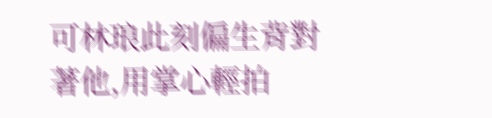可林琅此刻偏生背對著他,用掌心輕拍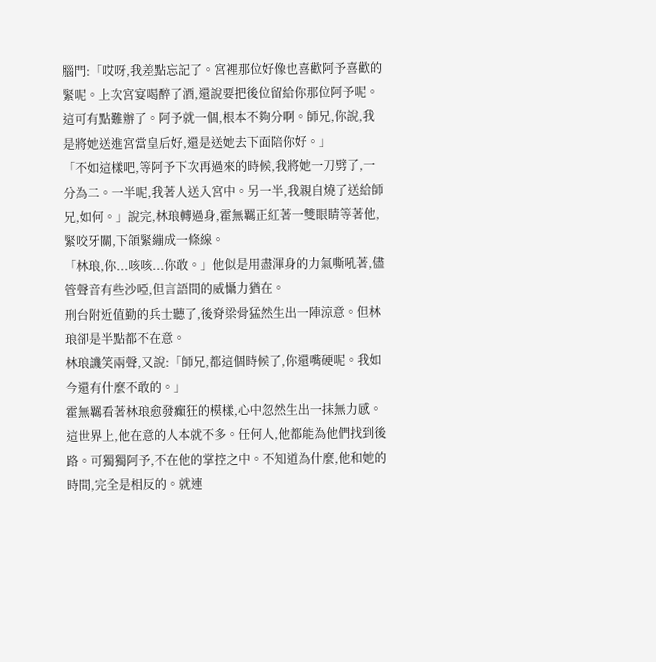腦門:「哎呀,我差點忘記了。宮裡那位好像也喜歡阿予喜歡的緊呢。上次宮宴喝醉了酒,還說要把後位留給你那位阿予呢。這可有點難辦了。阿予就一個,根本不夠分啊。師兄,你說,我是將她送進宮當皇后好,還是送她去下面陪你好。」
「不如這樣吧,等阿予下次再過來的時候,我將她一刀劈了,一分為二。一半呢,我著人送入宮中。另一半,我親自燒了送給師兄,如何。」說完,林琅轉過身,霍無羈正紅著一雙眼睛等著他,緊咬牙關,下頜緊繃成一條線。
「林琅,你...咳咳...你敢。」他似是用盡渾身的力氣嘶吼著,儘管聲音有些沙啞,但言語間的威懾力猶在。
刑台附近值勤的兵士聽了,後脊梁骨猛然生出一陣涼意。但林琅卻是半點都不在意。
林琅譏笑兩聲,又說:「師兄,都這個時候了,你還嘴硬呢。我如今還有什麼不敢的。」
霍無羈看著林琅愈發癲狂的模樣,心中忽然生出一抹無力感。
這世界上,他在意的人本就不多。任何人,他都能為他們找到後路。可獨獨阿予,不在他的掌控之中。不知道為什麼,他和她的時間,完全是相反的。就連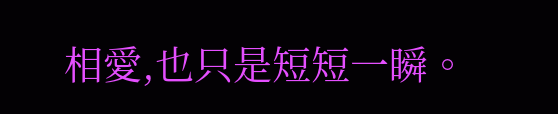相愛,也只是短短一瞬。